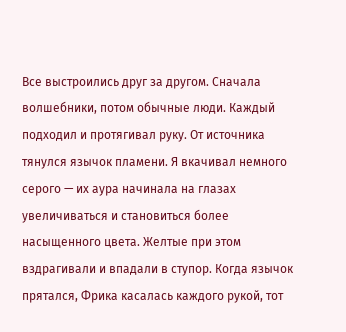Все выстроились друг за другом. Сначала волшебники, потом обычные люди. Каждый подходил и протягивал руку. От источника тянулся язычок пламени. Я вкачивал немного серого — их аура начинала на глазах увеличиваться и становиться более насыщенного цвета. Желтые при этом вздрагивали и впадали в ступор. Когда язычок прятался, Фрика касалась каждого рукой, тот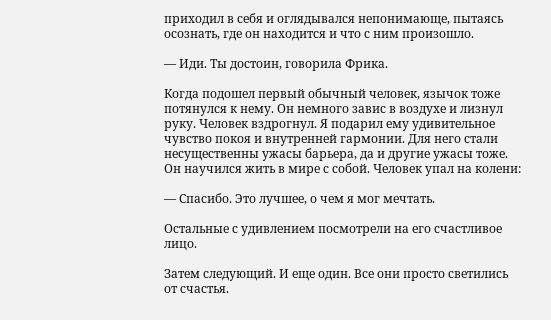приходил в себя и оглядывался непонимающе, пытаясь осознать, где он находится и что с ним произошло.

— Иди. Ты достоин, говорила Фрика.

Когда подошел первый обычный человек, язычок тоже потянулся к нему. Он немного завис в воздухе и лизнул руку. Человек вздрогнул. Я подарил ему удивительное чувство покоя и внутренней гармонии. Для него стали несущественны ужасы барьера, да и другие ужасы тоже. Он научился жить в мире с собой. Человек упал на колени:

— Спасибо. Это лучшее, о чем я мог мечтать.

Остальные с удивлением посмотрели на его счастливое лицо.

Затем следующий. И еще один. Все они просто светились от счастья.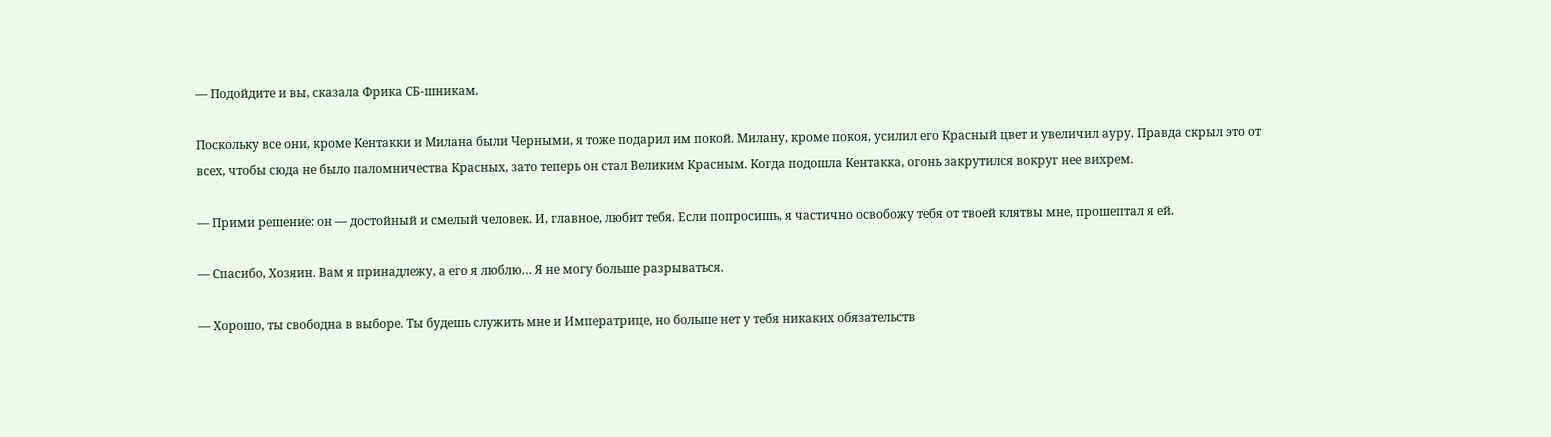— Подойдите и вы, сказала Фрика СБ-шникам.

Поскольку все они, кроме Кентакки и Милана были Черными, я тоже подарил им покой. Милану, кроме покоя, усилил его Красный цвет и увеличил ауру. Правда скрыл это от всех, чтобы сюда не было паломничества Красных, зато теперь он стал Великим Красным. Когда подошла Кентакка, огонь закрутился вокруг нее вихрем.

— Прими решение: он — достойный и смелый человек. И, главное, любит тебя. Если попросишь, я частично освобожу тебя от твоей клятвы мне, прошептал я ей.

— Спасибо, Хозяин. Вам я принадлежу, а его я люблю… Я не могу больше разрываться.

— Хорошо, ты свободна в выборе. Ты будешь служить мне и Императрице, но больше нет у тебя никаких обязательств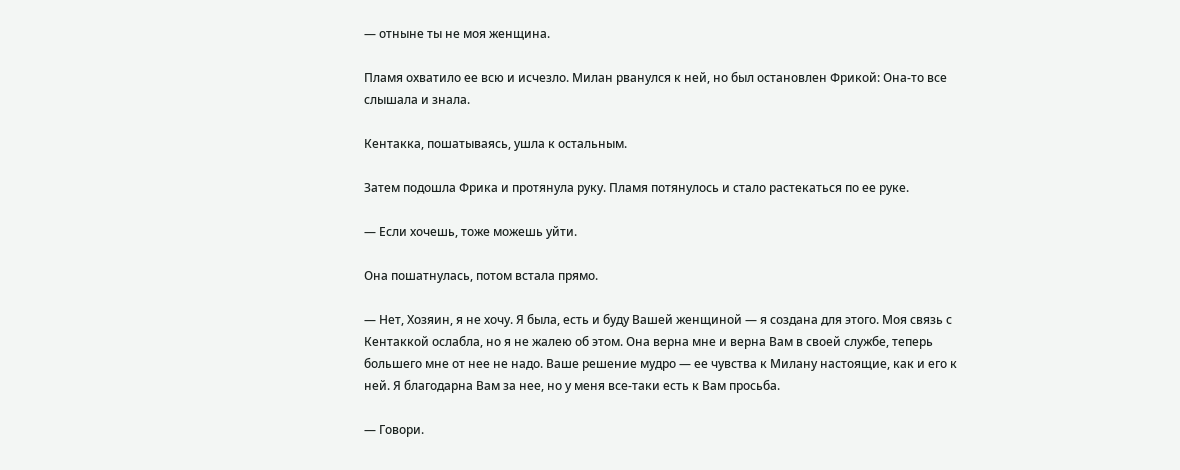— отныне ты не моя женщина.

Пламя охватило ее всю и исчезло. Милан рванулся к ней, но был остановлен Фрикой: Она-то все слышала и знала.

Кентакка, пошатываясь, ушла к остальным.

Затем подошла Фрика и протянула руку. Пламя потянулось и стало растекаться по ее руке.

— Если хочешь, тоже можешь уйти.

Она пошатнулась, потом встала прямо.

— Нет, Хозяин, я не хочу. Я была, есть и буду Вашей женщиной — я создана для этого. Моя связь с Кентаккой ослабла, но я не жалею об этом. Она верна мне и верна Вам в своей службе, теперь большего мне от нее не надо. Ваше решение мудро — ее чувства к Милану настоящие, как и его к ней. Я благодарна Вам за нее, но у меня все-таки есть к Вам просьба.

— Говори.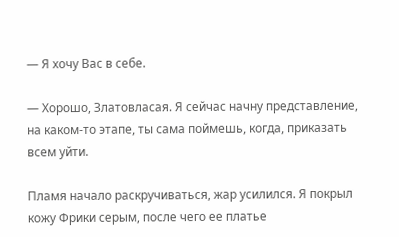— Я хочу Вас в себе.

— Хорошо, Златовласая. Я сейчас начну представление, на каком-то этапе, ты сама поймешь, когда, приказать всем уйти.

Пламя начало раскручиваться, жар усилился. Я покрыл кожу Фрики серым, после чего ее платье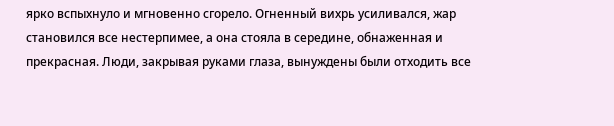ярко вспыхнуло и мгновенно сгорело. Огненный вихрь усиливался, жар становился все нестерпимее, а она стояла в середине, обнаженная и прекрасная. Люди, закрывая руками глаза, вынуждены были отходить все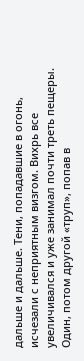дальше и дальше. Тени, попадавшие в огонь, исчезали с неприятным визгом. Вихрь все увеличивался и уже занимал почти треть пещеры. Один, потом другой «труп», попав в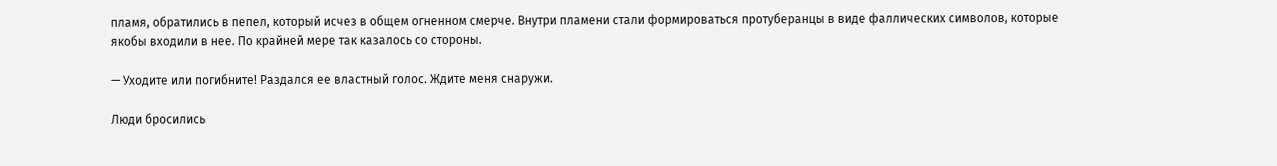пламя, обратились в пепел, который исчез в общем огненном смерче. Внутри пламени стали формироваться протуберанцы в виде фаллических символов, которые якобы входили в нее. По крайней мере так казалось со стороны.

— Уходите или погибните! Раздался ее властный голос. Ждите меня снаружи.

Люди бросились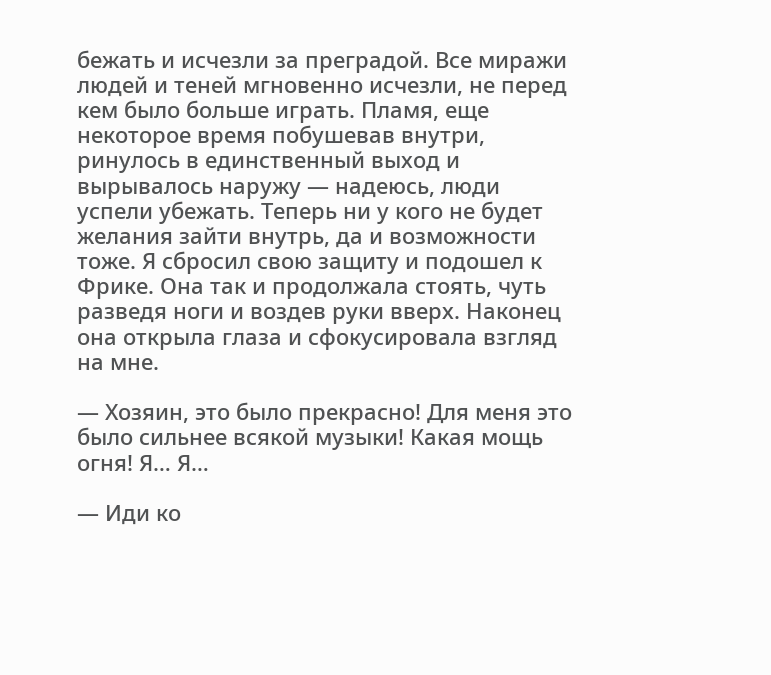бежать и исчезли за преградой. Все миражи людей и теней мгновенно исчезли, не перед кем было больше играть. Пламя, еще некоторое время побушевав внутри, ринулось в единственный выход и вырывалось наружу — надеюсь, люди успели убежать. Теперь ни у кого не будет желания зайти внутрь, да и возможности тоже. Я сбросил свою защиту и подошел к Фрике. Она так и продолжала стоять, чуть разведя ноги и воздев руки вверх. Наконец она открыла глаза и сфокусировала взгляд на мне.

— Хозяин, это было прекрасно! Для меня это было сильнее всякой музыки! Какая мощь огня! Я… Я…

— Иди ко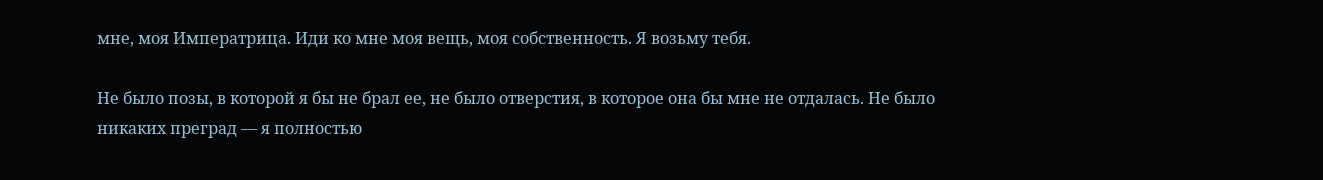мне, моя Императрица. Иди ко мне моя вещь, моя собственность. Я возьму тебя.

Не было позы, в которой я бы не брал ее, не было отверстия, в которое она бы мне не отдалась. Не было никаких преград — я полностью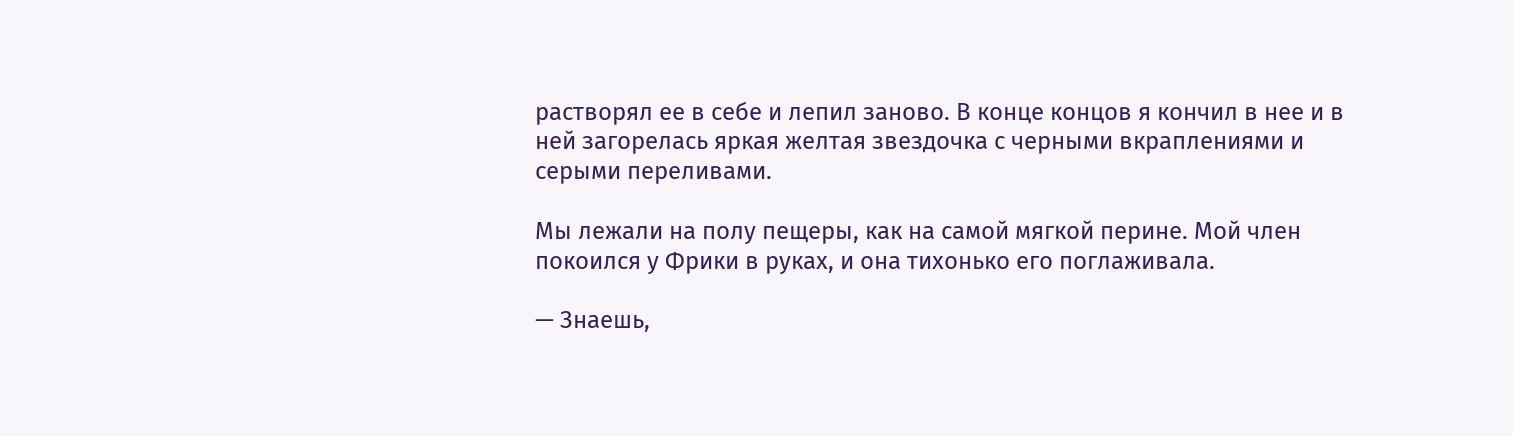растворял ее в себе и лепил заново. В конце концов я кончил в нее и в ней загорелась яркая желтая звездочка с черными вкраплениями и серыми переливами.

Мы лежали на полу пещеры, как на самой мягкой перине. Мой член покоился у Фрики в руках, и она тихонько его поглаживала.

— Знаешь,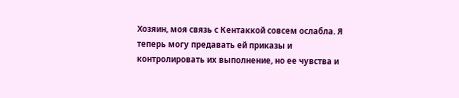Хозяин, моя связь с Кентаккой совсем ослабла. Я теперь могу предавать ей приказы и контролировать их выполнение, но ее чувства и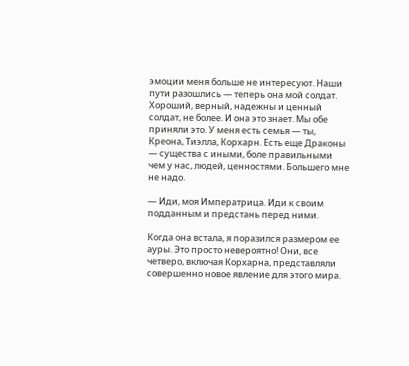эмоции меня больше не интересуют. Наши пути разошлись — теперь она мой солдат. Хороший, верный, надежны и ценный солдат, не более. И она это знает. Мы обе приняли это. У меня есть семья — ты, Креона, Тиэлла, Корхарн. Есть еще Драконы — существа с иными, боле правильными чем у нас, людей, ценностями. Большего мне не надо.

— Иди, моя Императрица. Иди к своим подданным и предстань перед ними.

Когда она встала, я поразился размером ее ауры. Это просто невероятно! Они, все четверо, включая Корхарна, представляли совершенно новое явление для этого мира.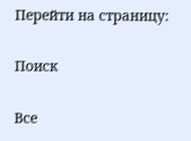Перейти на страницу:

Поиск

Все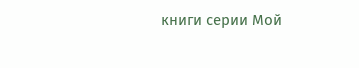книги серии Мой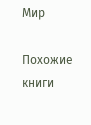Мир

Похожие книги